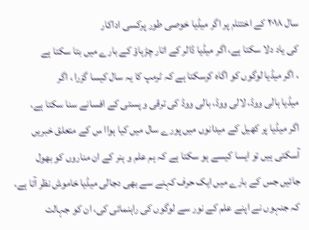سال ۲۰۱۸ کے اختتام پر اگر میڈیا خوصی طور پرکسی اداکار
کی یاد دلا سکتا ہے، اگر میڈیا ڈالر کے اتار چڑہاؤ کے بارے میں بتا سکتا ہے
، اگر میڈیا لوگوں کو اگاہ کرسکتا ہے کہ ٹرمپ کا یہ سال کیسا گزرا ، اگر
میڈیا ہالی ووڈ، لالی ووڈ، بالی ووڈ کی ترقی و پستی کے افسانے سنا سکتا ہے،
اگر میڈیا پر کھیل کے میدانوں میں پورے سال میں کیا ہواا س کے متعلق خبریں
آسکتی ہیں تو ایسا کیسے ہو سکتا ہے کہ ہم علم و ہنر کے ان مناروں کو بھول
جائیں جس کے بارے میں ایک حرف کہنے سے بھی دجالی میڈیا خاموش نظر آتا ہے،
کہ جنہوں نے اپنے علم کے نور سے لوگوں کی راہنمائی کی، ان کو جہالت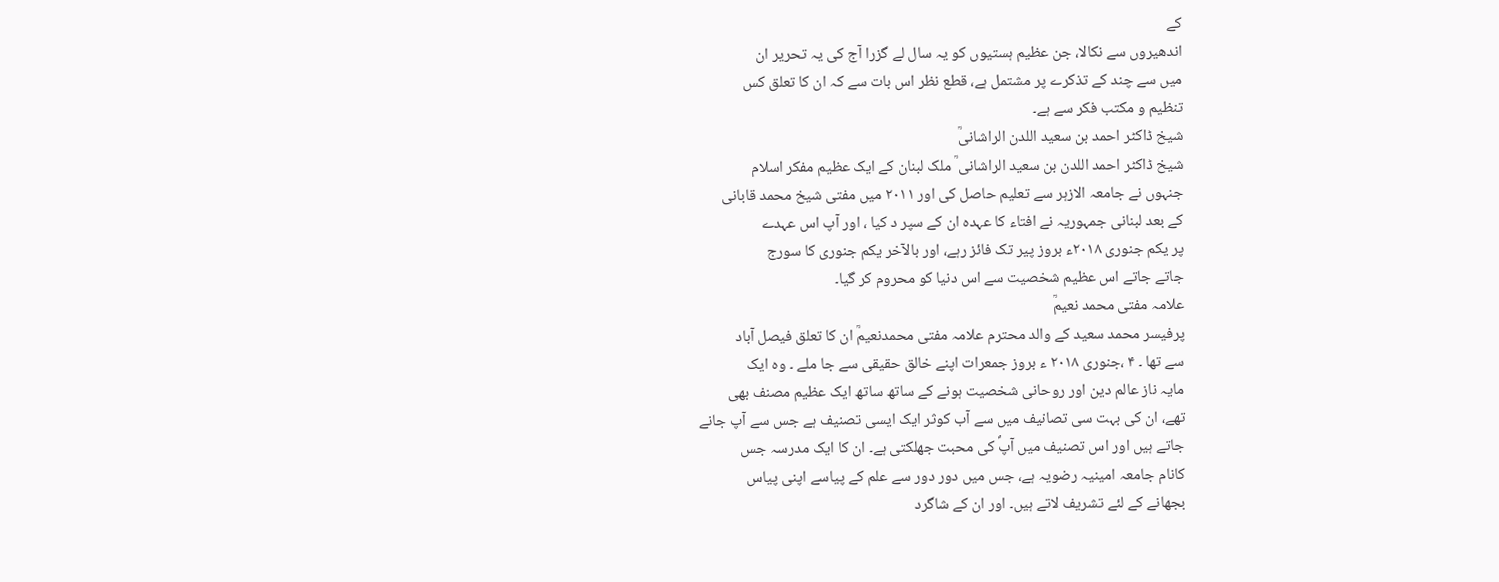کے
اندھیروں سے نکالا، جن عظیم ہستیوں کو یہ سال لے گزرا آج کی یہ تحریر ان
میں سے چند کے تذکرے پر مشتمل ہے، قطع نظر اس بات سے کہ ان کا تعلق کس
تنظیم و مکتب فکر سے ہے۔
شیخ ڈاکٹر احمد بن سعید اللدن الراشانیؒ
شیخ ڈاکٹر احمد اللدن بن سعید الراشانی ؒ ملک لبنان کے ایک عظیم مفکر اسلام
جنہوں نے جامعہ الازہر سے تعلیم حاصل کی اور ۲۰۱۱ میں مفتی شیخ محمد قابانی
کے بعد لبنانی جمہوریہ نے افتاء کا عہدہ ان کے سپر د کیا ، اور آپ اس عہدے
پر یکم جنوری ۲۰۱۸ء بروز پیر تک فائز رہے، اور بالآخر یکم جنوری کا سورج
جاتے جاتے اس عظیم شخصیت سے اس دنیا کو محروم کر گیا۔
علامہ مفتی محمد نعیمؒ
پرفیسر محمد سعید کے والد محترم علامہ مفتی محمدنعیمؒ ان کا تعلق فیصل آباد
سے تھا ۔ ۴ ،جنوری ۲۰۱۸ ء بروز جمعرات اپنے خالق حقیقی سے جا ملے ۔ وہ ایک
مایہ ناز عالم دین اور روحانی شخصیت ہونے کے ساتھ ساتھ ایک عظیم مصنف بھی
تھے، ان کی بہت سی تصانیف میں سے آب کوثر ایک ایسی تصنیف ہے جس سے آپ جانے
جاتے ہیں اور اس تصنیف میں آپؐ کی محبت جھلکتی ہے۔ ان کا ایک مدرسہ جس
کانام جامعہ امینیہ رضویہ ہے، جس میں دور دور سے علم کے پیاسے اپنی پیاس
بجھانے کے لئے تشریف لاتے ہیں۔ اور ان کے شاگرد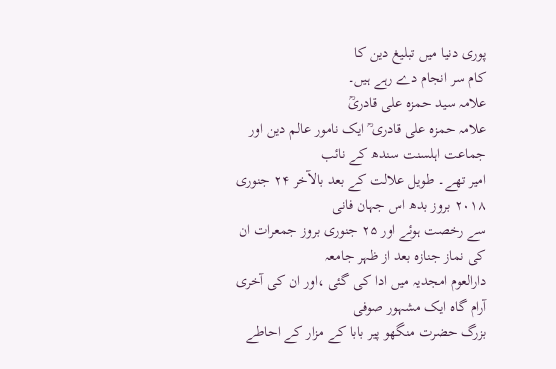پوری دنیا میں تبلیغ دین کا
کام سر انجام دے رہے ہیں۔
علامہ سید حمزہ علی قادریؒ
علامہ حمزہ علی قادری ؒ ایک نامور عالم دین اور جماعت اہلسنت سندھ کے نائب
امیر تھے۔ طویل علالت کے بعد بالآخر ۲۴ جنوری ۲۰۱۸ بروز بدھ اس جہان فانی
سے رخصت ہوئے اور ۲۵ جنوری بروز جمعرات ان کی نماز جنازہ بعد از ظہر جامعہ
دارالعوم امجدیہ میں ادا کی گئی ،اور ان کی آخری آرام گاہ ایک مشہور صوفی
بزرگ حضرت منگھو پیر بابا کے مزار کے احاطے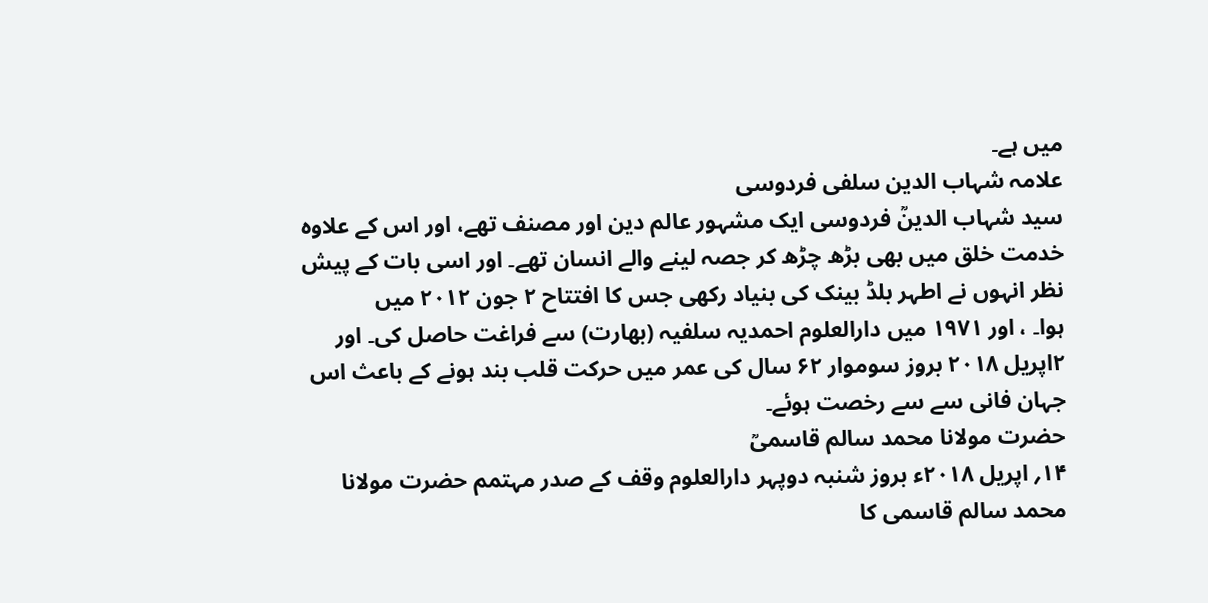میں ہے۔
علامہ شہاب الدین سلفی فردوسی
سید شہاب الدینؒ فردوسی ایک مشہور عالم دین اور مصنف تھے، اور اس کے علاوہ
خدمت خلق میں بھی بڑھ چڑھ کر جصہ لینے والے انسان تھے۔ اور اسی بات کے پیش
نظر انہوں نے اطہر بلڈ بینک کی بنیاد رکھی جس کا افتتاح ۲ جون ۲۰۱۲ میں
ہوا۔ ، اور ۱۹۷۱ میں دارالعلوم احمدیہ سلفیہ (بھارت) سے فراغت حاصل کی۔ اور
۲اپریل ۲۰۱۸ بروز سوموار ۶۲ سال کی عمر میں حرکت قلب بند ہونے کے باعث اس
جہان فانی سے سے رخصت ہوئے۔
حضرت مولانا محمد سالم قاسمیؒ
۱۴؍ اپریل ۲۰۱۸ء بروز شنبہ دوپہر دارالعلوم وقف کے صدر مہتمم حضرت مولانا
محمد سالم قاسمی کا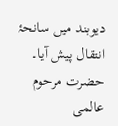دیوبند میں سانحۂ انتقال پیش آیا۔ حضرت مرحوم عالمی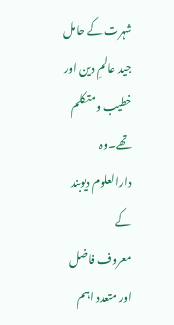شہرت کے حامل جید عالمِ دین اور خطیب ومتکلم تھے۔وہ دارالعلوم دیوبند کے
معروف فاضل اور متعدد اہم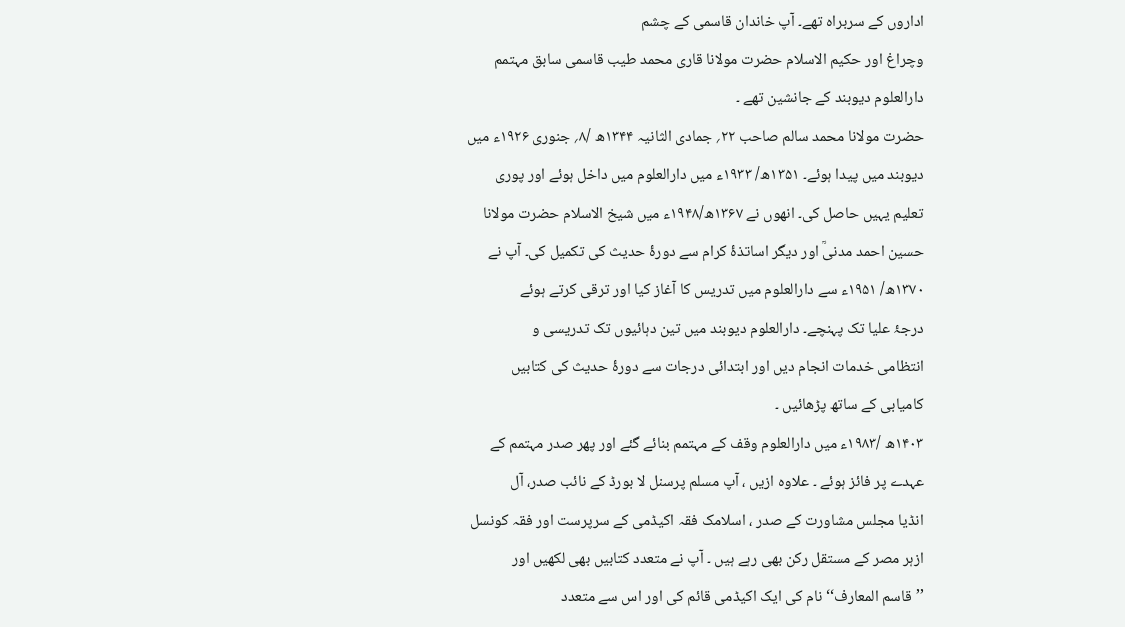اداروں کے سربراہ تھے۔ آپ خاندان قاسمی کے چشم
وچراغ اور حکیم الاسلام حضرت مولانا قاری محمد طیب قاسمی سابق مہتمم
دارالعلوم دیوبند کے جانشین تھے ۔
حضرت مولانا محمد سالم صاحب ۲۲؍ جمادی الثانیہ ۱۳۴۴ھ /۸؍ جنوری ۱۹۲۶ء میں
دیوبند میں پیدا ہوئے۔ ۱۳۵۱ھ/ ۱۹۳۳ء میں دارالعلوم میں داخل ہوئے اور پوری
تعلیم یہیں حاصل کی۔ انھوں نے ۱۳۶۷ھ/۱۹۴۸ء میں شیخ الاسلام حضرت مولانا
حسین احمد مدنیؒ اور دیگر اساتذۂ کرام سے دورۂ حدیث کی تکمیل کی۔ آپ نے
۱۳۷۰ھ/ ۱۹۵۱ء سے دارالعلوم میں تدریس کا آغاز کیا اور ترقی کرتے ہوئے
درجۂ علیا تک پہنچے۔ دارالعلوم دیوبند میں تین دہائیوں تک تدریسی و
انتظامی خدمات انجام دیں اور ابتدائی درجات سے دورۂ حدیث کی کتابیں
کامیابی کے ساتھ پڑھائیں ۔
۱۴۰۳ھ /۱۹۸۳ء میں دارالعلوم وقف کے مہتمم بنائے گئے اور پھر صدر مہتمم کے
عہدے پر فائز ہوئے ۔ علاوہ ازیں ، آپ مسلم پرسنل لا بورڈ کے نائب صدر، آل
انڈیا مجلس مشاورت کے صدر ، اسلامک فقہ اکیڈمی کے سرپرست اور فقہ کونسل
ازہر مصر کے مستقل رکن بھی رہے ہیں ۔ آپ نے متعدد کتابیں بھی لکھیں اور
’’قاسم المعارف‘‘ نام کی ایک اکیڈمی قائم کی اور اس سے متعدد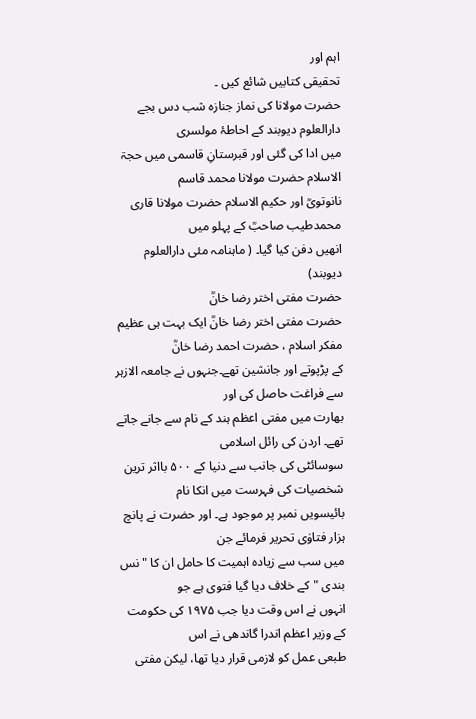اہم اور
تحقیقی کتابیں شائع کیں ۔
حضرت مولانا کی نماز جنازہ شب دس بجے دارالعلوم دیوبند کے احاطۂ مولسری
میں ادا کی گئی اور قبرستانِ قاسمی میں حجۃ الاسلام حضرت مولانا محمد قاسم
نانوتویؒ اور حکیم الاسلام حضرت مولانا قاری محمدطیب صاحبؒ کے پہلو میں
انھیں دفن کیا گیا۔ ( ماہنامہ مئی دارالعلوم دیوبند)
حضرت مفتی اختر رضا خانؒ
حضرت مفتی اختر رضا خانؒ ایک بہت ہی عظیم مفکر اسلام ، حضرت احمد رضا خانؒ
کے پڑپوتے اور جانشین تھے۔جنہوں نے جامعہ الازہر سے فراغت حاصل کی اور
بھارت میں مفتی اعظم ہند کے نام سے جانے جاتے تھے۔ اردن کی رائل اسلامی
سوسائٹی کی جانب سے دنیا کے ۵۰۰ بااثر ترین شخصیات کی فہرست میں انکا نام
بائیسویں نمبر پر موجود ہے۔ اور حضرت نے پانچ ہزار فتاوٰی تحریر فرمائے جن
میں سب سے زیادہ اہمیت کا حامل ان کا "نس بندی "کے خلاف دیا گیا فتوی ہے جو
انہوں نے اس وقت دیا جب ۱۹۷۵ کی حکومت کے وزیر اعظم اندرا گاندھی نے اس
طبعی عمل کو لازمی قرار دیا تھا، لیکن مفتی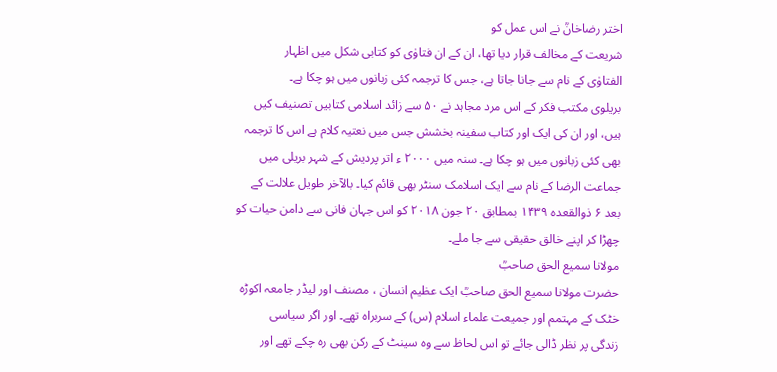اختر رضاخانؒ نے اس عمل کو
شریعت کے مخالف قرار دیا تھا، ان کے ان فتاوٰی کو کتابی شکل میں اظہار
الفتاوٰی کے نام سے جانا جاتا ہے، جس کا ترجمہ کئی زبانوں میں ہو چکا ہے۔
بریلوی مکتب فکر کے اس مرد مجاہد نے ۵۰ سے زائد اسلامی کتابیں تصنیف کیں
ہیں، اور ان کی ایک اور کتاب سفینہ بخشش جس میں نعتیہ کلام ہے اس کا ترجمہ
بھی کئی زبانوں میں ہو چکا ہے۔ سنہ میں ۲۰۰۰ ء اتر پردیش کے شہر بریلی میں
جماعت الرضا کے نام سے ایک اسلامک سنٹر بھی قائم کیا۔ بالآخر طویل علالت کے
بعد ۶ ذوالقعدہ ۱۴۳۹ بمطابق ۲۰ جون ۲۰۱۸ کو اس جہان فانی سے دامن حیات کو
چھڑا کر اپنے خالق حقیقی سے جا ملے۔
مولانا سمیع الحق صاحبؒ
حضرت مولانا سمیع الحق صاحبؒ ایک عظیم انسان ، مصنف اور لیڈر جامعہ اکوڑہ
خٹک کے مہتمم اور جمیعت علماء اسلام (س) کے سربراہ تھے۔ اور اگر سیاسی
زندگی پر نظر ڈالی جائے تو اس لحاظ سے وہ سینٹ کے رکن بھی رہ چکے تھے اور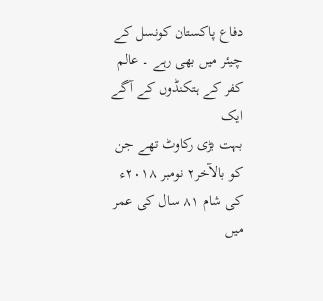دفاع پاکستان کونسل کے چیئر میں بھی رہے ۔ عالم کفر کے ہتکنڈوں کے آگے ایک
بہت بڑی رکاوٹ تھے جن کو بالآخر۲ نومبر ۲۰۱۸ء کی شام ۸۱ سال کی عمر میں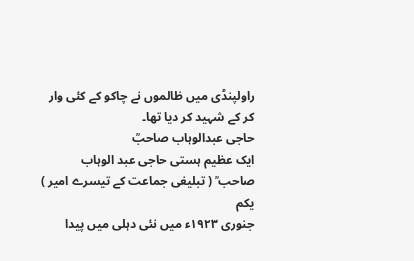راولپنڈی میں ظالموں نے چاکو کے کئی وار کر کے شہید کر دیا تھا۔
حاجی عبدالوہاب صاحبؒ
ایک عظیم ہستی حاجی عبد الوہاب صاحب ؒ ( تبلیغی جماعت کے تیسرے امیر ) یکم
جنوری ۱۹۲۳ء میں نئی دہلی میں پیدا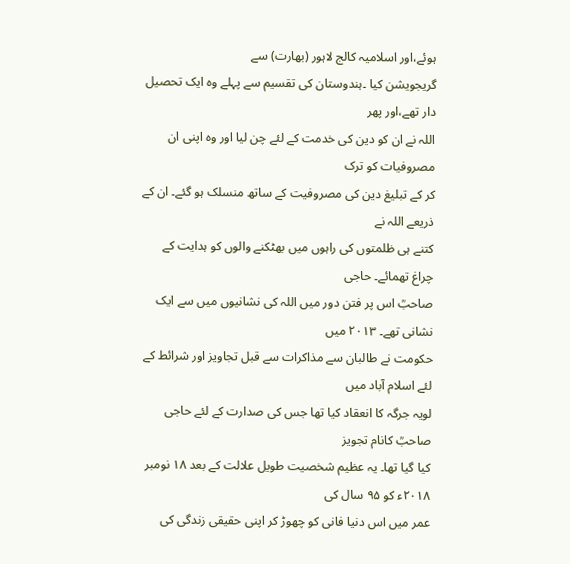ہوئے،اور اسلامیہ کالج لاہور (بھارت) سے
گریجویشن کیا ۔ہندوستان کی تقسیم سے پہلے وہ ایک تحصیل دار تھے،اور پھر
اللہ نے ان کو دین کی خدمت کے لئے چن لیا اور وہ اپنی ان مصروفیات کو ترک
کر کے تبلیغ دین کی مصروفیت کے ساتھ منسلک ہو گئے۔ ان کے ذریعے اللہ نے
کتنے ہی ظلمتوں کی راہوں میں بھٹکنے والوں کو ہدایت کے چراغ تھمائے۔ حاجی
صاحبؒ اس پر فتن دور میں اللہ کی نشانیوں میں سے ایک نشانی تھے۔ ۲۰۱۳ میں
حکومت نے طالبان سے مذاکرات سے قبل تجاویز اور شرائط کے لئے اسلام آباد میں
لویہ جرگہ کا انعقاد کیا تھا جس کی صدارت کے لئے حاجی صاحبؒ کانام تجویز
کیا گیا تھا۔ یہ عظیم شخصیت طویل علالت کے بعد ۱۸ نومبر ۲۰۱۸ء کو ۹۵ سال کی
عمر میں اس دنیا فانی کو چھوڑ کر اپنی حقیقی زندگی کی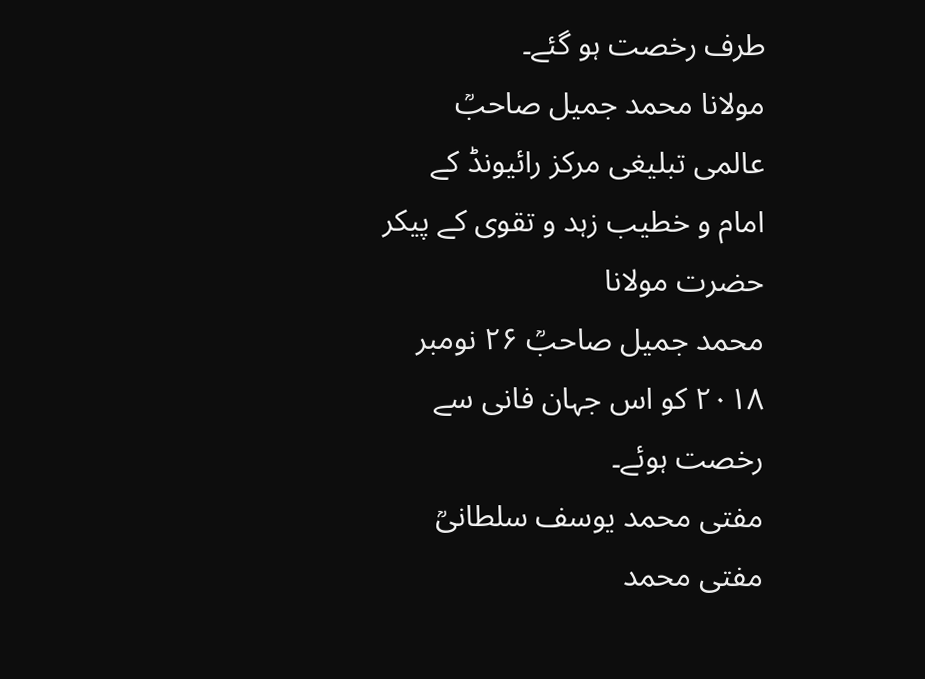طرف رخصت ہو گئے۔
مولانا محمد جمیل صاحبؒ
عالمی تبلیغی مرکز رائیونڈ کے امام و خطیب زہد و تقوی کے پیکر حضرت مولانا
محمد جمیل صاحبؒ ۲۶ نومبر ۲۰۱۸ کو اس جہان فانی سے رخصت ہوئے۔
مفتی محمد یوسف سلطانیؒ
مفتی محمد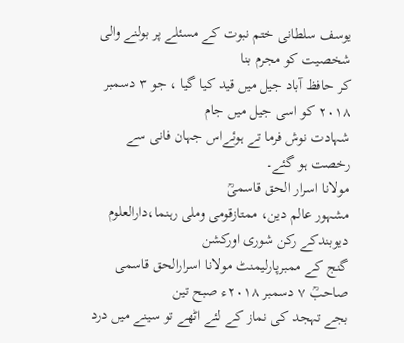یوسف سلطانی ختم نبوت کے مسئلے پر بولنے والی شخصیت کو مجرم بنا
کر حافظ آباد جیل میں قید کیا گیا ، جو ۳ دسمبر ۲۰۱۸ کو اسی جیل میں جام
شہادت نوش فرما تے ہوئےاس جہان فانی سے رخصت ہو گئے۔
مولانا اسرار الحق قاسمیؒ
مشہور عالم دین، ممتازقومی وملی رہنما،دارالعلوم دیوبندکے رکن شوری اورکشن
گنج کے ممبرپارلیمنٹ مولانا اسرارالحق قاسمی صاحبؒ ۷ دسمبر ۲۰۱۸ء صبح تین
بجے تہجد کی نماز کے لئے اٹھے تو سینے میں درد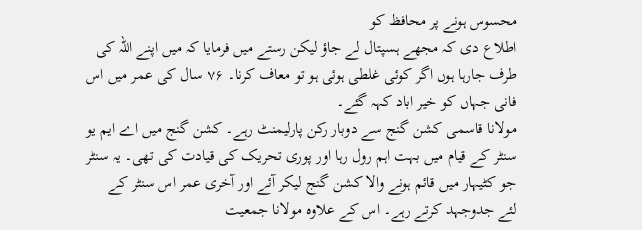محسوس ہونے پر محافظ کو
اطلاع دی کہ مجھے ہسپتال لے جاؤ لیکن رستے میں فرمایا کہ میں اپنے اللہ کی
طرف جارہا ہوں اگر کوئی غلطی ہوئی ہو تو معاف کرنا۔ ۷۶ سال کی عمر میں اس
فانی جہاں کو خیر اباد کہہ گئے۔
مولانا قاسمی کشن گنج سے دوبار رکن پارلیمنٹ رہے۔ کشن گنج میں اے ایم یو
سنٹر کے قیام میں بہت اہم رول رہا اور پوری تحریک کی قیادت کی تھی۔ یہ سنٹر
جو کٹیہار میں قائم ہونے والا کشن گنج لیکر آئے اور آخری عمر اس سنٹر کے
لئے جدوجہد کرتے رہے۔ اس کے علاوہ مولانا جمعیت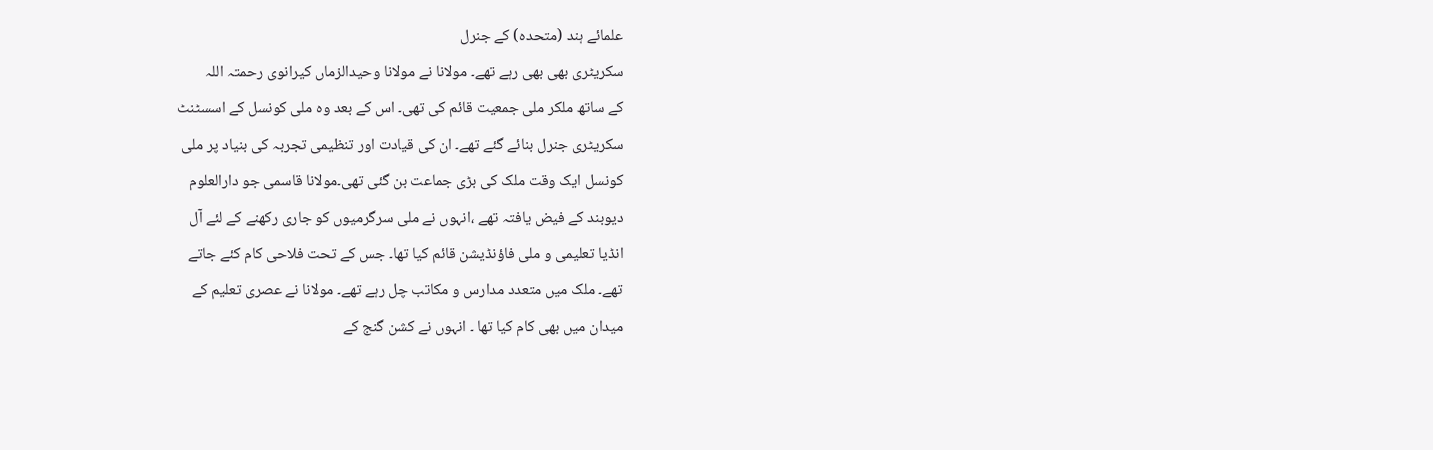علمائے ہند (متحدہ) کے جنرل
سکریٹری بھی بھی رہے تھے۔ مولانا نے مولانا وحیدالزماں کیرانوی رحمتہ اللہ
کے ساتھ ملکر ملی جمعیت قائم کی تھی۔ اس کے بعد وہ ملی کونسل کے اسسٹنٹ
سکریٹری جنرل بنائے گئے تھے۔ ان کی قیادت اور تنظیمی تجربہ کی بنیاد پر ملی
کونسل ایک وقت ملک کی بڑی جماعت بن گئی تھی۔مولانا قاسمی جو دارالعلوم
دیوبند کے فیض یافتہ تھے ،انہوں نے ملی سرگرمیوں کو جاری رکھنے کے لئے آل
انڈیا تعلیمی و ملی فاؤنڈیشن قائم کیا تھا۔ جس کے تحت فلاحی کام کئے جاتے
تھے۔ ملک میں متعدد مدارس و مکاتب چل رہے تھے۔ مولانا نے عصری تعلیم کے
میدان میں بھی کام کیا تھا ۔ انہوں نے کشن گنج کے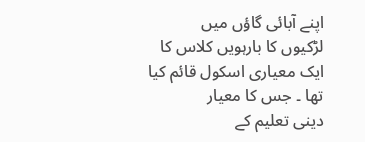اپنے آبائی گاؤں میں
لڑکیوں کا بارہویں کلاس کا ایک معیاری اسکول قائم کیا تھا ۔ جس کا معیار
دینی تعلیم کے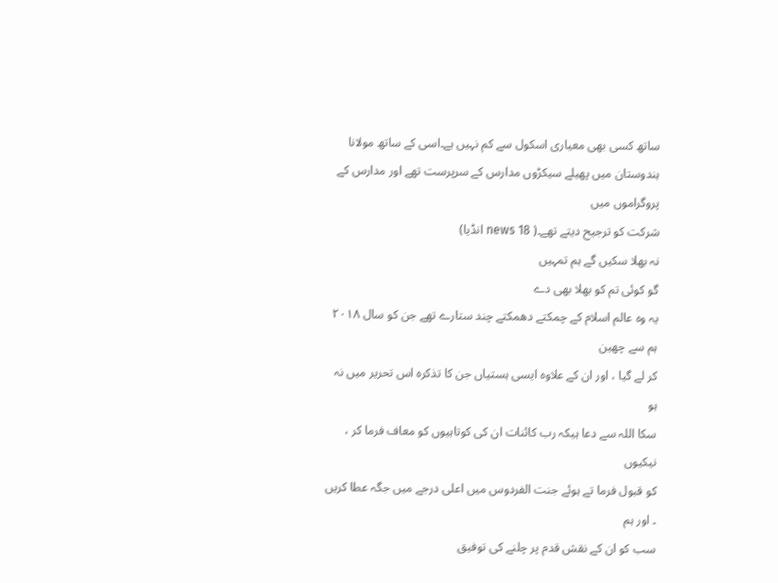ساتھ کسی بھی معیاری اسکول سے کم نہیں ہے۔اسی کے ساتھ مولانا
ہندوستان میں پھیلے سیکڑوں مدارس کے سرپرست تھے اور مدارس کے پروگراموں میں
شرکت کو ترجیح دیتے تھے۔( news 18 انڈیا)
نہ بھلا سکیں گے ہم تمہیں
گو کوئی تم کو بھلا بھی دے
یہ وہ عالم اسلام کے چمکتے دھمکتے چند ستارے تھے جن کو سال ۲۰۱۸ ہم سے چھین
کر لے گیا ، اور ان کے علاوہ ایسی ہستیاں جن کا تذکرہ اس تحریر میں نہ ہو
سکا اللہ سے دعا ہیکہ رب کائنات ان کی کوتاہیوں کو معاف فرما کر ، نیکیوں
کو قبول فرما تے ہوئے جنت الفردوس میں اعلی درجے میں جگہ عطا کریں ۔ اور ہم
سب کو ان کے نقش قدم پر چلنے کی توفیق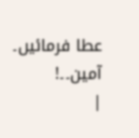عطا فرمائیں۔ آمین۔۔!
|